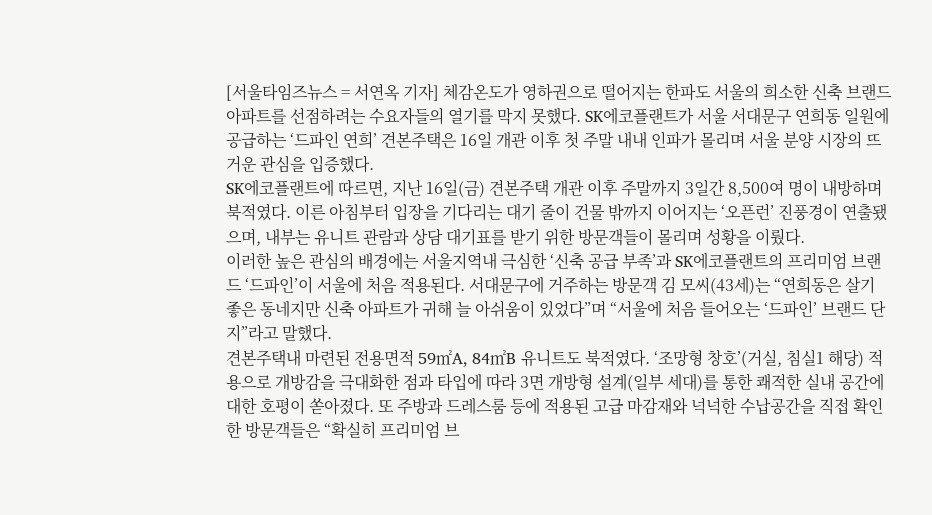[서울타임즈뉴스 = 서연옥 기자] 체감온도가 영하권으로 떨어지는 한파도 서울의 희소한 신축 브랜드 아파트를 선점하려는 수요자들의 열기를 막지 못했다. SK에코플랜트가 서울 서대문구 연희동 일원에 공급하는 ‘드파인 연희’ 견본주택은 16일 개관 이후 첫 주말 내내 인파가 몰리며 서울 분양 시장의 뜨거운 관심을 입증했다.
SK에코플랜트에 따르면, 지난 16일(금) 견본주택 개관 이후 주말까지 3일간 8,500여 명이 내방하며 북적였다. 이른 아침부터 입장을 기다리는 대기 줄이 건물 밖까지 이어지는 ‘오픈런’ 진풍경이 연출됐으며, 내부는 유니트 관람과 상담 대기표를 받기 위한 방문객들이 몰리며 성황을 이뤘다.
이러한 높은 관심의 배경에는 서울지역내 극심한 ‘신축 공급 부족’과 SK에코플랜트의 프리미엄 브랜드 ‘드파인’이 서울에 처음 적용된다. 서대문구에 거주하는 방문객 김 모씨(43세)는 “연희동은 살기 좋은 동네지만 신축 아파트가 귀해 늘 아쉬움이 있었다”며 “서울에 처음 들어오는 ‘드파인’ 브랜드 단지”라고 말했다.
견본주택내 마련된 전용면적 59㎡A, 84㎡B 유니트도 북적였다. ‘조망형 창호’(거실, 침실1 해당) 적용으로 개방감을 극대화한 점과 타입에 따라 3면 개방형 설계(일부 세대)를 통한 쾌적한 실내 공간에 대한 호평이 쏟아졌다. 또 주방과 드레스룸 등에 적용된 고급 마감재와 넉넉한 수납공간을 직접 확인한 방문객들은 “확실히 프리미엄 브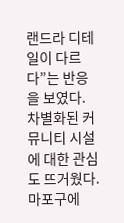랜드라 디테일이 다르다”는 반응을 보였다.
차별화된 커뮤니티 시설에 대한 관심도 뜨거웠다. 마포구에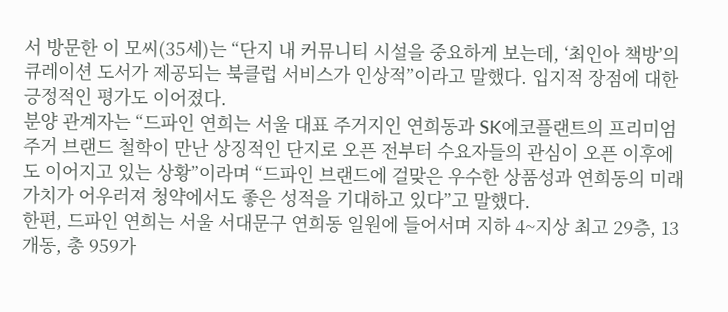서 방문한 이 모씨(35세)는 “단지 내 커뮤니티 시설을 중요하게 보는데, ‘최인아 책방’의 큐레이션 도서가 제공되는 북클럽 서비스가 인상적”이라고 말했다. 입지적 장점에 대한 긍정적인 평가도 이어졌다.
분양 관계자는 “드파인 연희는 서울 대표 주거지인 연희동과 SK에코플랜트의 프리미엄 주거 브랜드 철학이 만난 상징적인 단지로 오픈 전부터 수요자들의 관심이 오픈 이후에도 이어지고 있는 상황”이라며 “드파인 브랜드에 걸맞은 우수한 상품성과 연희동의 미래가치가 어우러져 청약에서도 좋은 성적을 기대하고 있다”고 말했다.
한편, 드파인 연희는 서울 서대문구 연희동 일원에 들어서며 지하 4~지상 최고 29층, 13개동, 총 959가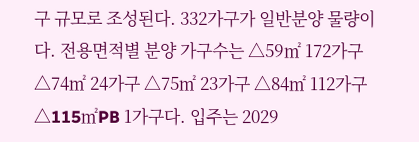구 규모로 조성된다. 332가구가 일반분양 물량이다. 전용면적별 분양 가구수는 △59㎡ 172가구 △74㎡ 24가구 △75㎡ 23가구 △84㎡ 112가구 △115㎡PB 1가구다. 입주는 2029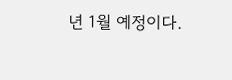년 1월 예정이다.